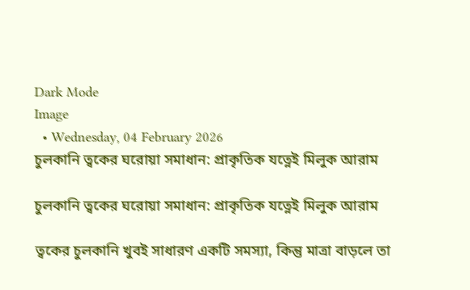Dark Mode
Image
  • Wednesday, 04 February 2026
চুলকানি ত্বকের ঘরোয়া সমাধান: প্রাকৃতিক যত্নেই মিলুক আরাম

চুলকানি ত্বকের ঘরোয়া সমাধান: প্রাকৃতিক যত্নেই মিলুক আরাম

ত্বকের চুলকানি খুবই সাধারণ একটি সমস্যা, কিন্তু মাত্রা বাড়লে তা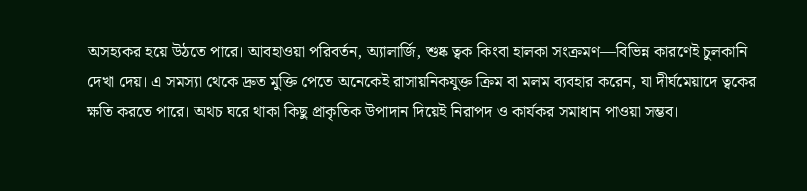অসহ্যকর হয়ে উঠতে পারে। আবহাওয়া পরিবর্তন, অ্যালার্জি, শুষ্ক ত্বক কিংবা হালকা সংক্রমণ—বিভিন্ন কারণেই চুলকানি দেখা দেয়। এ সমস্যা থেকে দ্রুত মুক্তি পেতে অনেকেই রাসায়নিকযুক্ত ক্রিম বা মলম ব্যবহার করেন, যা দীর্ঘমেয়াদে ত্বকের ক্ষতি করতে পারে। অথচ ঘরে থাকা কিছু প্রাকৃতিক উপাদান দিয়েই নিরাপদ ও কার্যকর সমাধান পাওয়া সম্ভব।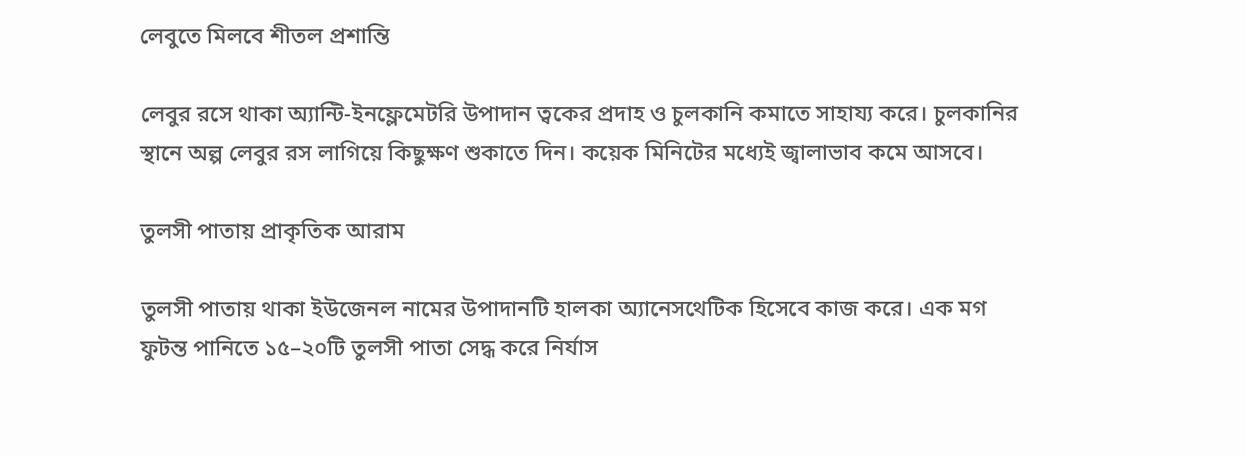লেবুতে মিলবে শীতল প্রশান্তি

লেবুর রসে থাকা অ্যান্টি-ইনফ্লেমেটরি উপাদান ত্বকের প্রদাহ ও চুলকানি কমাতে সাহায্য করে। চুলকানির স্থানে অল্প লেবুর রস লাগিয়ে কিছুক্ষণ শুকাতে দিন। কয়েক মিনিটের মধ্যেই জ্বালাভাব কমে আসবে।

তুলসী পাতায় প্রাকৃতিক আরাম

তুলসী পাতায় থাকা ইউজেনল নামের উপাদানটি হালকা অ্যানেসথেটিক হিসেবে কাজ করে। এক মগ ফুটন্ত পানিতে ১৫–২০টি তুলসী পাতা সেদ্ধ করে নির্যাস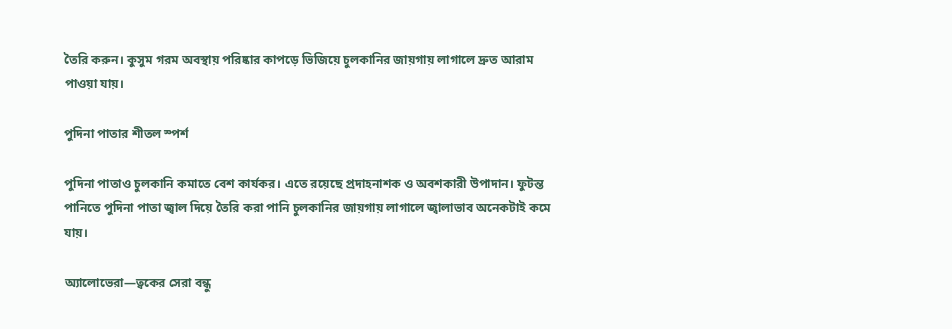তৈরি করুন। কুসুম গরম অবস্থায় পরিষ্কার কাপড়ে ভিজিয়ে চুলকানির জায়গায় লাগালে দ্রুত আরাম পাওয়া যায়।

পুদিনা পাতার শীতল স্পর্শ

পুদিনা পাতাও চুলকানি কমাতে বেশ কার্যকর। এতে রয়েছে প্রদাহনাশক ও অবশকারী উপাদান। ফুটন্ত পানিতে পুদিনা পাতা জ্বাল দিয়ে তৈরি করা পানি চুলকানির জায়গায় লাগালে জ্বালাভাব অনেকটাই কমে যায়।

অ্যালোভেরা—ত্বকের সেরা বন্ধু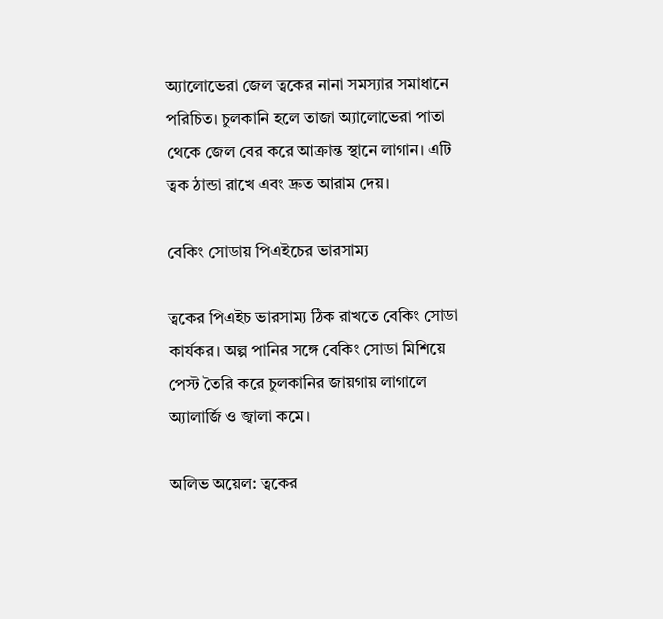অ্যালোভেরা জেল ত্বকের নানা সমস্যার সমাধানে পরিচিত। চুলকানি হলে তাজা অ্যালোভেরা পাতা থেকে জেল বের করে আক্রান্ত স্থানে লাগান। এটি ত্বক ঠান্ডা রাখে এবং দ্রুত আরাম দেয়।

বেকিং সোডায় পিএইচের ভারসাম্য

ত্বকের পিএইচ ভারসাম্য ঠিক রাখতে বেকিং সোডা কার্যকর। অল্প পানির সঙ্গে বেকিং সোডা মিশিয়ে পেস্ট তৈরি করে চুলকানির জায়গায় লাগালে অ্যালার্জি ও জ্বালা কমে।

অলিভ অয়েল: ত্বকের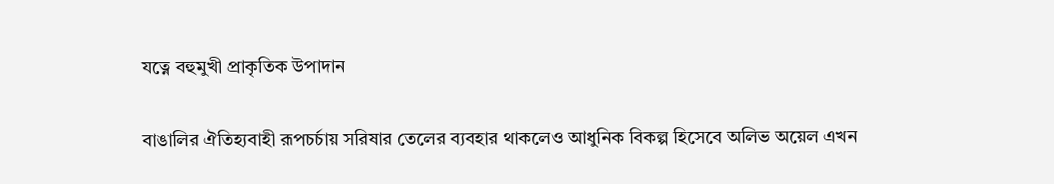যত্নে বহুমুখী প্রাকৃতিক উপাদান

বাঙালির ঐতিহ্যবাহী রূপচর্চায় সরিষার তেলের ব্যবহার থাকলেও আধুনিক বিকল্প হিসেবে অলিভ অয়েল এখন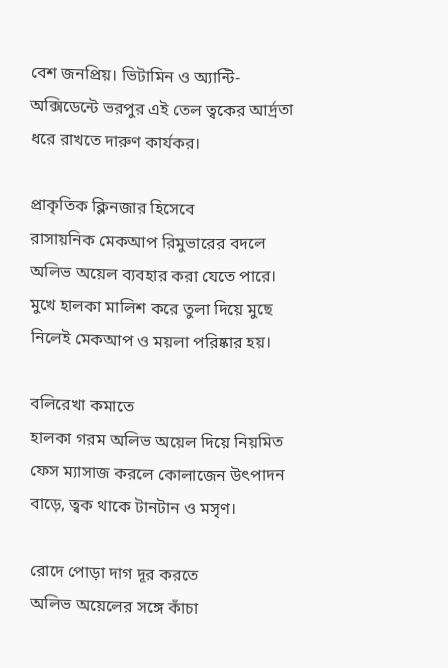বেশ জনপ্রিয়। ভিটামিন ও অ্যান্টি-অক্সিডেন্টে ভরপুর এই তেল ত্বকের আর্দ্রতা ধরে রাখতে দারুণ কার্যকর।

প্রাকৃতিক ক্লিনজার হিসেবে
রাসায়নিক মেকআপ রিমুভারের বদলে অলিভ অয়েল ব্যবহার করা যেতে পারে। মুখে হালকা মালিশ করে তুলা দিয়ে মুছে নিলেই মেকআপ ও ময়লা পরিষ্কার হয়।

বলিরেখা কমাতে
হালকা গরম অলিভ অয়েল দিয়ে নিয়মিত ফেস ম্যাসাজ করলে কোলাজেন উৎপাদন বাড়ে, ত্বক থাকে টানটান ও মসৃণ।

রোদে পোড়া দাগ দূর করতে
অলিভ অয়েলের সঙ্গে কাঁচা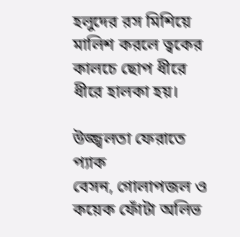হলুদের রস মিশিয়ে মালিশ করলে ত্বকের কালচে ছোপ ধীরে ধীরে হালকা হয়।

উজ্জ্বলতা ফেরাতে প্যাক
বেসন, গোলাপজল ও কয়েক ফোঁটা অলিভ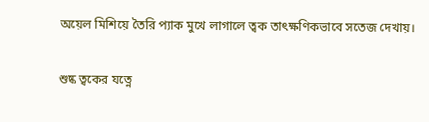অয়েল মিশিয়ে তৈরি প্যাক মুখে লাগালে ত্বক তাৎক্ষণিকভাবে সতেজ দেখায়।

শুষ্ক ত্বকের যত্নে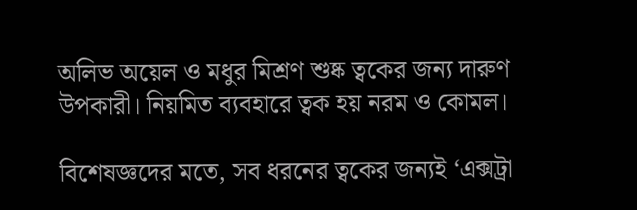অলিভ অয়েল ও মধুর মিশ্রণ শুষ্ক ত্বকের জন্য দারুণ উপকারী। নিয়মিত ব্যবহারে ত্বক হয় নরম ও কোমল।

বিশেষজ্ঞদের মতে, সব ধরনের ত্বকের জন্যই ‘এক্সট্রা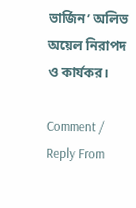ভার্জিন’ অলিভ অয়েল নিরাপদ ও কার্যকর।

Comment / Reply From